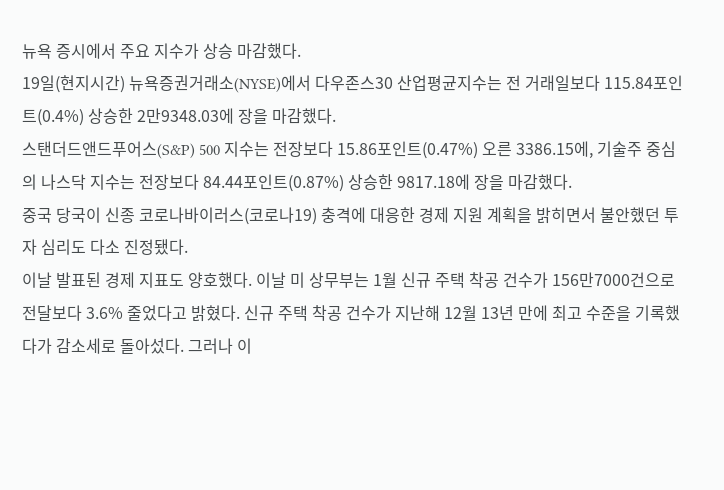뉴욕 증시에서 주요 지수가 상승 마감했다.
19일(현지시간) 뉴욕증권거래소(NYSE)에서 다우존스30 산업평균지수는 전 거래일보다 115.84포인트(0.4%) 상승한 2만9348.03에 장을 마감했다.
스탠더드앤드푸어스(S&P) 500 지수는 전장보다 15.86포인트(0.47%) 오른 3386.15에, 기술주 중심의 나스닥 지수는 전장보다 84.44포인트(0.87%) 상승한 9817.18에 장을 마감했다.
중국 당국이 신종 코로나바이러스(코로나19) 충격에 대응한 경제 지원 계획을 밝히면서 불안했던 투자 심리도 다소 진정됐다.
이날 발표된 경제 지표도 양호했다. 이날 미 상무부는 1월 신규 주택 착공 건수가 156만7000건으로 전달보다 3.6% 줄었다고 밝혔다. 신규 주택 착공 건수가 지난해 12월 13년 만에 최고 수준을 기록했다가 감소세로 돌아섰다. 그러나 이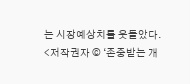는 시장예상치를 웃돌았다.
<저작권자 © ‘존중받는 개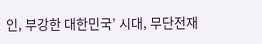인, 부강한 대한민국’ 시대, 무단전재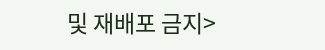및 재배포 금지>